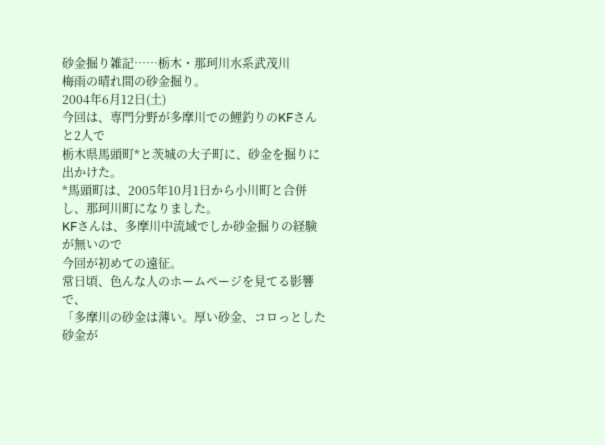砂金掘り雑記……栃木・那珂川水系武茂川
梅雨の晴れ間の砂金掘り。
2004年6月12日(土)
今回は、専門分野が多摩川での鯉釣りのKFさんと2人で
栃木県馬頭町*と茨城の大子町に、砂金を掘りに出かけた。
*馬頭町は、2005年10月1日から小川町と合併し、那珂川町になりました。
KFさんは、多摩川中流域でしか砂金掘りの経験が無いので
今回が初めての遠征。
常日頃、色んな人のホームページを見てる影響で、
「多摩川の砂金は薄い。厚い砂金、コロっとした砂金が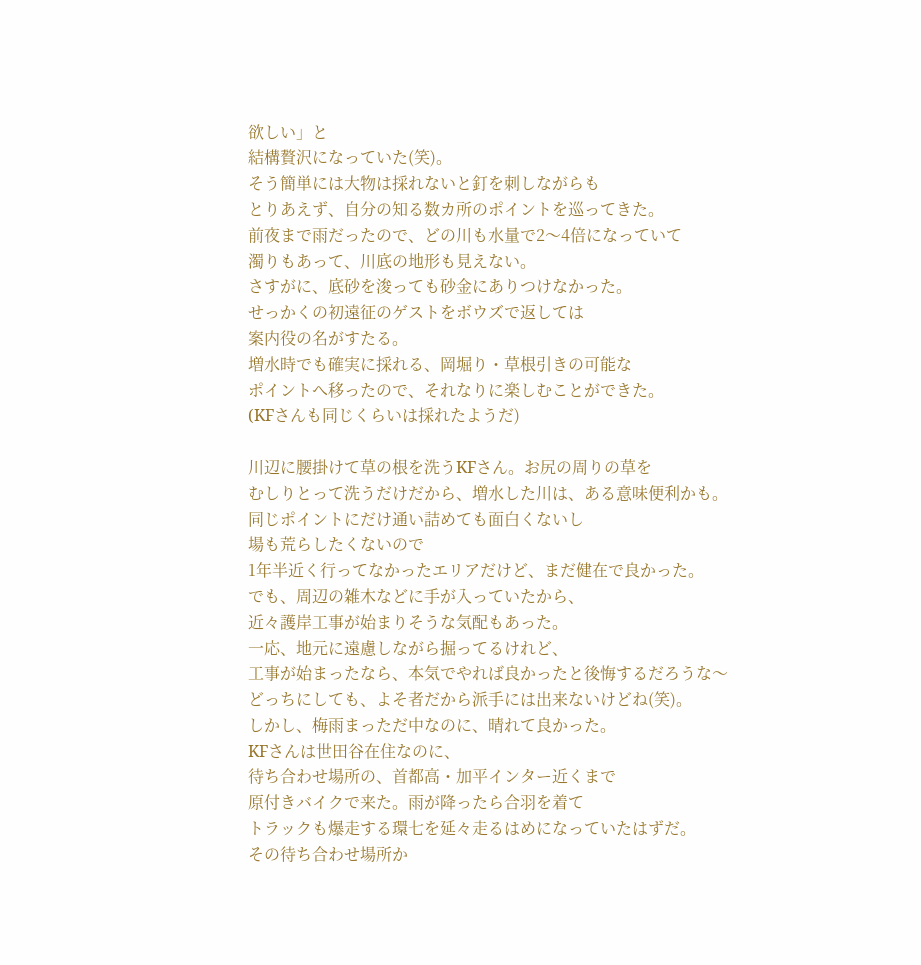欲しい」と
結構贅沢になっていた(笑)。
そう簡単には大物は採れないと釘を刺しながらも
とりあえず、自分の知る数カ所のポイントを巡ってきた。
前夜まで雨だったので、どの川も水量で2〜4倍になっていて
濁りもあって、川底の地形も見えない。
さすがに、底砂を浚っても砂金にありつけなかった。
せっかくの初遠征のゲストをボウズで返しては
案内役の名がすたる。
増水時でも確実に採れる、岡堀り・草根引きの可能な
ポイントへ移ったので、それなりに楽しむことができた。
(KFさんも同じくらいは採れたようだ)

川辺に腰掛けて草の根を洗うKFさん。お尻の周りの草を
むしりとって洗うだけだから、増水した川は、ある意味便利かも。
同じポイントにだけ通い詰めても面白くないし
場も荒らしたくないので
1年半近く行ってなかったエリアだけど、まだ健在で良かった。
でも、周辺の雑木などに手が入っていたから、
近々護岸工事が始まりそうな気配もあった。
一応、地元に遠慮しながら掘ってるけれど、
工事が始まったなら、本気でやれば良かったと後悔するだろうな〜
どっちにしても、よそ者だから派手には出来ないけどね(笑)。
しかし、梅雨まっただ中なのに、晴れて良かった。
KFさんは世田谷在住なのに、
待ち合わせ場所の、首都高・加平インター近くまで
原付きバイクで来た。雨が降ったら合羽を着て
トラックも爆走する環七を延々走るはめになっていたはずだ。
その待ち合わせ場所か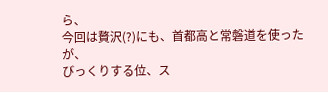ら、
今回は贅沢(?)にも、首都高と常磐道を使ったが、
びっくりする位、ス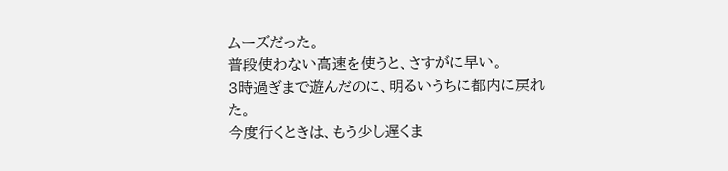ムーズだった。
普段使わない高速を使うと、さすがに早い。
3時過ぎまで遊んだのに、明るいうちに都内に戻れた。
今度行くときは、もう少し遅くま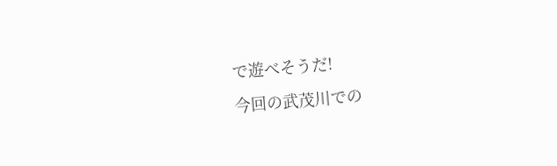で遊べそうだ!
今回の武茂川での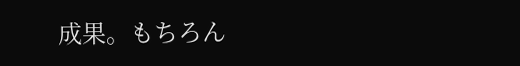成果。もちろん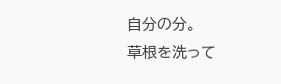自分の分。
草根を洗って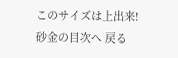このサイズは上出来!
砂金の目次へ 戻る